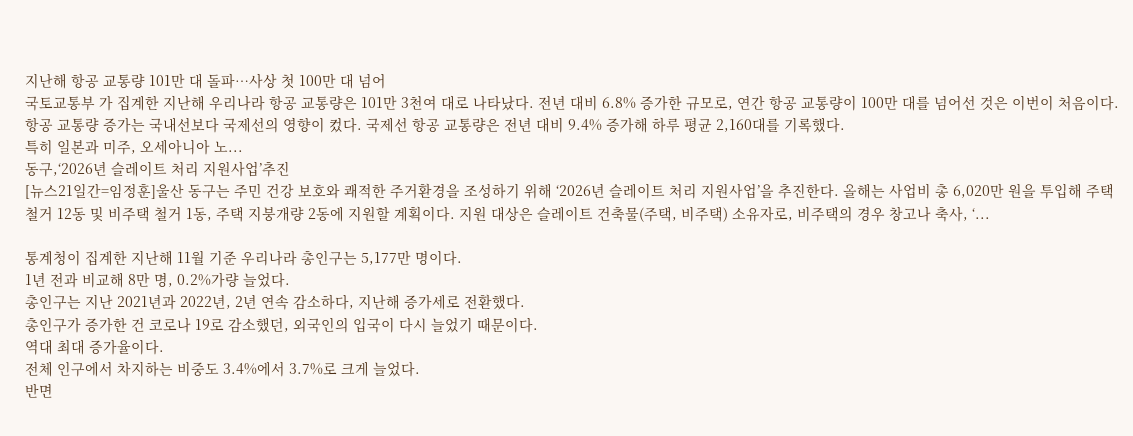지난해 항공 교통량 101만 대 돌파…사상 첫 100만 대 넘어
국토교통부 가 집계한 지난해 우리나라 항공 교통량은 101만 3천여 대로 나타났다. 전년 대비 6.8% 증가한 규모로, 연간 항공 교통량이 100만 대를 넘어선 것은 이번이 처음이다.
항공 교통량 증가는 국내선보다 국제선의 영향이 컸다. 국제선 항공 교통량은 전년 대비 9.4% 증가해 하루 평균 2,160대를 기록했다.
특히 일본과 미주, 오세아니아 노...
동구,‘2026년 슬레이트 처리 지원사업’추진
[뉴스21일간=임정훈]울산 동구는 주민 건강 보호와 쾌적한 주거환경을 조성하기 위해 ‘2026년 슬레이트 처리 지원사업’을 추진한다. 올해는 사업비 총 6,020만 원을 투입해 주택 철거 12동 및 비주택 철거 1동, 주택 지붕개량 2동에 지원할 계획이다. 지원 대상은 슬레이트 건축물(주택, 비주택) 소유자로, 비주택의 경우 창고나 축사, ‘...

통계청이 집계한 지난해 11월 기준 우리나라 총인구는 5,177만 명이다.
1년 전과 비교해 8만 명, 0.2%가량 늘었다.
총인구는 지난 2021년과 2022년, 2년 연속 감소하다, 지난해 증가세로 전환했다.
총인구가 증가한 건 코로나 19로 감소했던, 외국인의 입국이 다시 늘었기 때문이다.
역대 최대 증가율이다.
전체 인구에서 차지하는 비중도 3.4%에서 3.7%로 크게 늘었다.
반면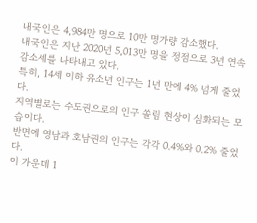내국인은 4,984만 명으로 10만 명가량 감소했다.
내국인은 지난 2020년 5,013만 명을 정점으로 3년 연속 감소세를 나타내고 있다.
특히, 14세 이하 유소년 인구는 1년 만에 4% 넘게 줄었다.
지역별로는 수도권으로의 인구 쏠림 현상이 심화되는 모습이다.
반면에 영남과 호남권의 인구는 각각 0.4%와 0.2% 줄었다.
이 가운데 1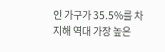인 가구가 35.5%를 차지해 역대 가장 높은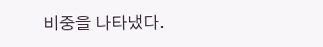비중을 나타냈다.